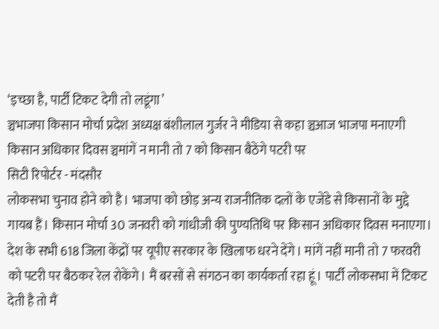‘इच्छा है, पार्टी टिकट देगी तो लडूंगा’
ञ्चभाजपा किसान मोर्चा प्रदेश अध्यक्ष बंशीलाल गुर्जर ने मीडिया से कहा ञ्चआज भाजपा मनाएगी किसान अधिकार दिवस ञ्चमांगें न मानी तो 7 को किसान बैठेंगे पटरी पर
सिटी रिपोर्टर - मंदसौर
लोकसभा चुनाव होने को है। भाजपा को छोड़ अन्य राजनीतिक दलों के एजेंडे से किसानों के मुद्दे गायब हैं। किसान मोर्चा 30 जनवरी को गांधीजी की पुण्यतिथि पर किसान अधिकार दिवस मनाएगा। देश के सभी 618 जिला केंद्रों पर यूपीए सरकार के खिलाफ धरने देंगे। मांगें नहीं मानी तो 7 फरवरी को पटरी पर बैठकर रेल रोकेंगे। मैं बरसों से संगठन का कार्यकर्ता रहा हूं। पार्टी लोकसभा में टिकट देती है तो मैं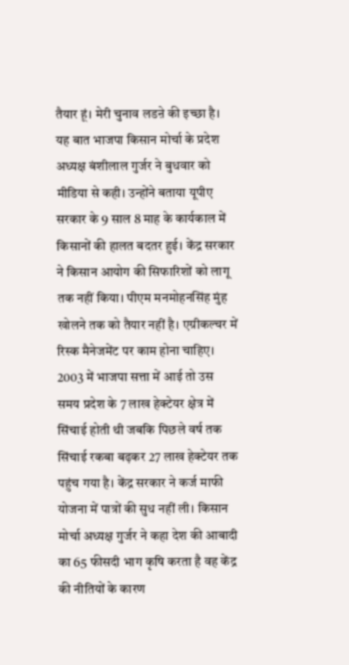तैयार हूं। मेरी चुनाव लडऩे की इच्छा है।
यह बात भाजपा किसान मोर्चा के प्रदेश अध्यक्ष बंशीलाल गुर्जर ने बुधवार को मीडिया से कही। उन्होंने बताया यूपीए सरकार के 9 साल 8 माह के कार्यकाल में किसानों की हालत बदतर हुई। केंद्र सरकार ने किसान आयोग की सिफारिशों को लागू तक नहीं किया। पीएम मनमोहनसिंह मुंह खोलने तक को तैयार नहीं है। एग्रीकल्चर में रिस्क मैनेजमेंट पर काम होना चाहिए। 2003 में भाजपा सत्ता में आई तो उस समय प्रदेश के 7 लाख हेक्टेयर क्षेत्र में सिंचाई होती थी जबकि पिछले वर्ष तक सिंचाई रकबा बढ़कर 27 लाख हेक्टेयर तक पहुंच गया है। केंद्र सरकार ने कर्ज माफी योजना में पात्रों की सुध नहीं ली। किसान मोर्चा अध्यक्ष गुर्जर ने कहा देश की आबादी का 65 फीसदी भाग कृषि करता है वह केंद्र की नीतियों के कारण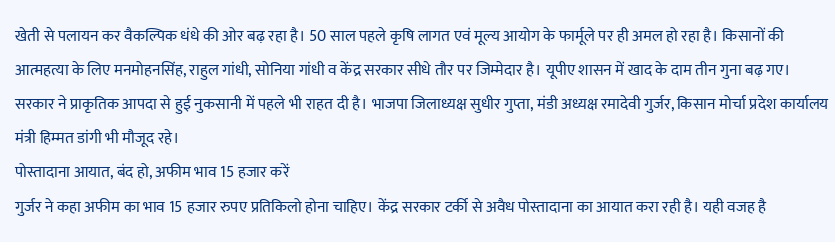खेती से पलायन कर वैकल्पिक धंधे की ओर बढ़ रहा है। 50 साल पहले कृषि लागत एवं मूल्य आयोग के फार्मूले पर ही अमल हो रहा है। किसानों की आत्महत्या के लिए मनमोहनसिंह, राहुल गांधी, सोनिया गांधी व केंद्र सरकार सीधे तौर पर जिम्मेदार है। यूपीए शासन में खाद के दाम तीन गुना बढ़ गए। सरकार ने प्राकृतिक आपदा से हुई नुकसानी में पहले भी राहत दी है। भाजपा जिलाध्यक्ष सुधीर गुप्ता, मंडी अध्यक्ष रमादेवी गुर्जर, किसान मोर्चा प्रदेश कार्यालय मंत्री हिम्मत डांगी भी मौजूद रहे।
पोस्तादाना आयात, बंद हो, अफीम भाव 15 हजार करें
गुर्जर ने कहा अफीम का भाव 15 हजार रुपए प्रतिकिलो होना चाहिए। केंद्र सरकार टर्की से अवैध पोस्तादाना का आयात करा रही है। यही वजह है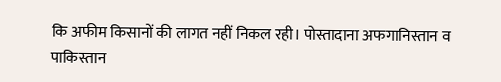कि अफीम किसानों की लागत नहीं निकल रही। पोस्तादाना अफगानिस्तान व पाकिस्तान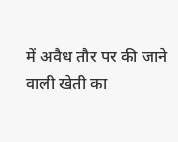में अवैध तौर पर की जाने वाली खेती का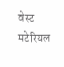वेस्ट मटेरियल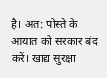है। अत: पोस्ते के आयात को सरकार बंद करें। खाद्य सुरक्षा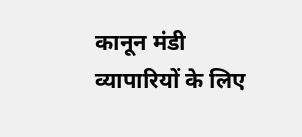कानून मंडी व्यापारियों के लिए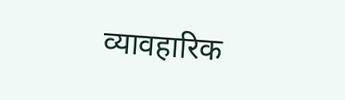व्यावहारिक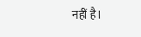नहीं है।